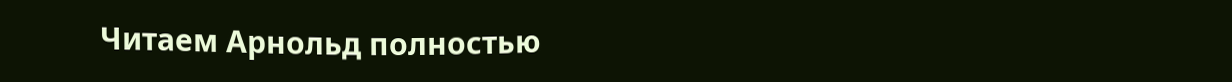Читаем Арнольд полностью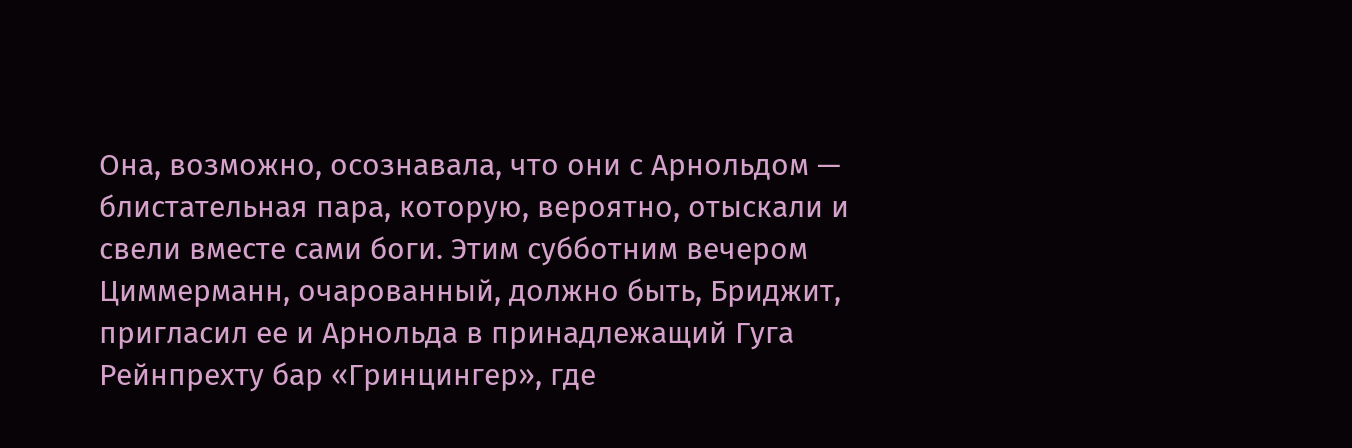Она, возможно, осознавала, что они с Арнольдом — блистательная пара, которую, вероятно, отыскали и свели вместе сами боги. Этим субботним вечером Циммерманн, очарованный, должно быть, Бриджит, пригласил ее и Арнольда в принадлежащий Гуга Рейнпрехту бар «Гринцингер», где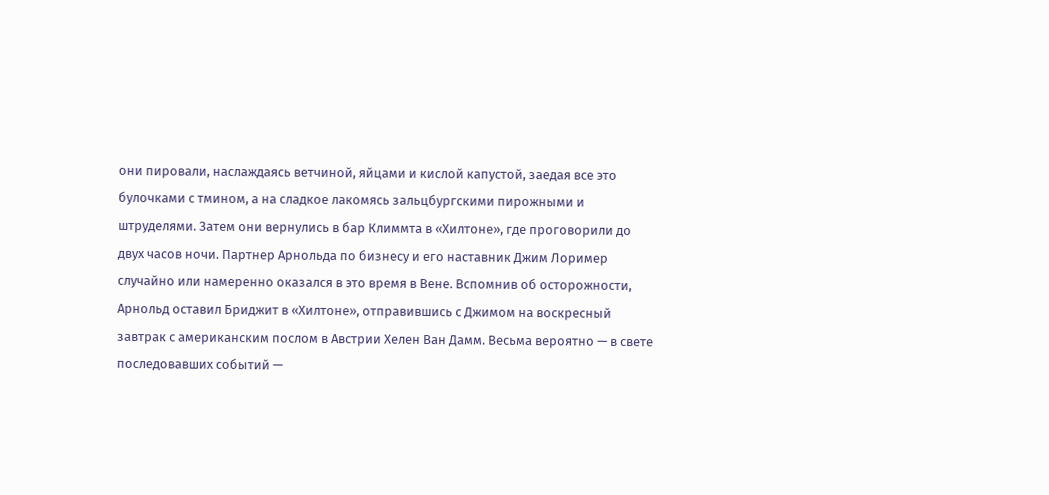они пировали, наслаждаясь ветчиной, яйцами и кислой капустой, заедая все это булочками с тмином, а на сладкое лакомясь зальцбургскими пирожными и штруделями. Затем они вернулись в бар Климмта в «Хилтоне», где проговорили до двух часов ночи. Партнер Арнольда по бизнесу и его наставник Джим Лоример случайно или намеренно оказался в это время в Вене. Вспомнив об осторожности, Арнольд оставил Бриджит в «Хилтоне», отправившись с Джимом на воскресный завтрак с американским послом в Австрии Хелен Ван Дамм. Весьма вероятно — в свете последовавших событий —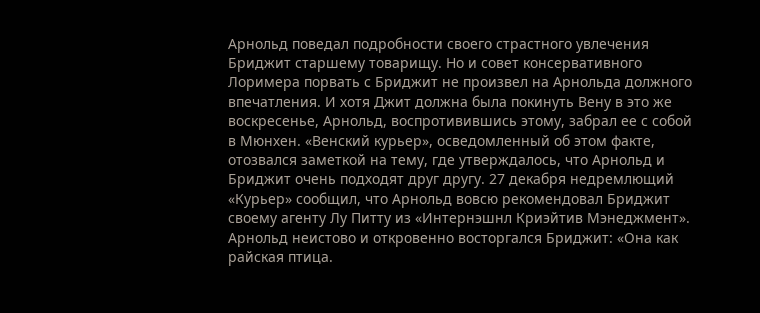Арнольд поведал подробности своего страстного увлечения Бриджит старшему товарищу. Но и совет консервативного Лоримера порвать с Бриджит не произвел на Арнольда должного впечатления. И хотя Джит должна была покинуть Вену в это же воскресенье, Арнольд, воспротивившись этому, забрал ее с собой в Мюнхен. «Венский курьер», осведомленный об этом факте, отозвался заметкой на тему, где утверждалось, что Арнольд и Бриджит очень подходят друг другу. 27 декабря недремлющий «Курьер» сообщил, что Арнольд вовсю рекомендовал Бриджит своему агенту Лу Питту из «Интернэшнл Криэйтив Мэнеджмент». Арнольд неистово и откровенно восторгался Бриджит: «Она как райская птица.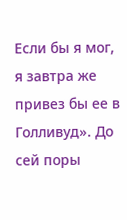Если бы я мог, я завтра же привез бы ее в Голливуд». До сей поры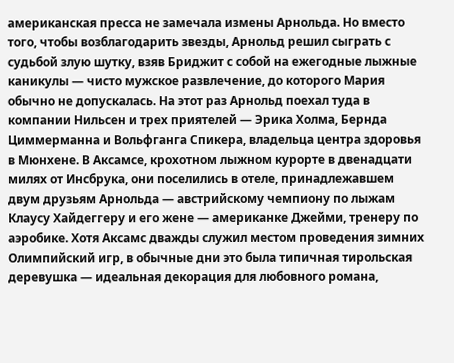американская пресса не замечала измены Арнольда. Но вместо того, чтобы возблагодарить звезды, Арнольд решил сыграть с судьбой злую шутку, взяв Бриджит с собой на ежегодные лыжные каникулы — чисто мужское развлечение, до которого Мария обычно не допускалась. На этот раз Арнольд поехал туда в компании Нильсен и трех приятелей — Эрика Холма, Бернда Циммерманна и Вольфганга Спикера, владельца центра здоровья в Мюнхене. В Аксамсе, крохотном лыжном курорте в двенадцати милях от Инсбрука, они поселились в отеле, принадлежавшем двум друзьям Арнольда — австрийскому чемпиону по лыжам Клаусу Хайдеггеру и его жене — американке Джейми, тренеру по аэробике. Хотя Аксамс дважды служил местом проведения зимних Олимпийский игр, в обычные дни это была типичная тирольская деревушка — идеальная декорация для любовного романа,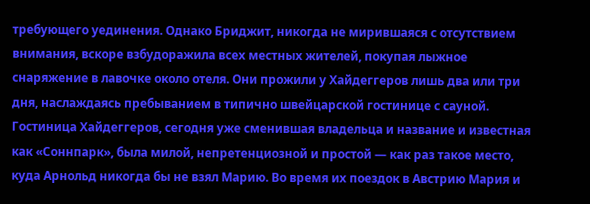требующего уединения. Однако Бриджит, никогда не мирившаяся с отсутствием внимания, вскоре взбудоражила всех местных жителей, покупая лыжное снаряжение в лавочке около отеля. Они прожили у Хайдеггеров лишь два или три дня, наслаждаясь пребыванием в типично швейцарской гостинице с сауной. Гостиница Хайдеггеров, сегодня уже сменившая владельца и название и известная как «Соннпарк», была милой, непретенциозной и простой — как раз такое место, куда Арнольд никогда бы не взял Марию. Во время их поездок в Австрию Мария и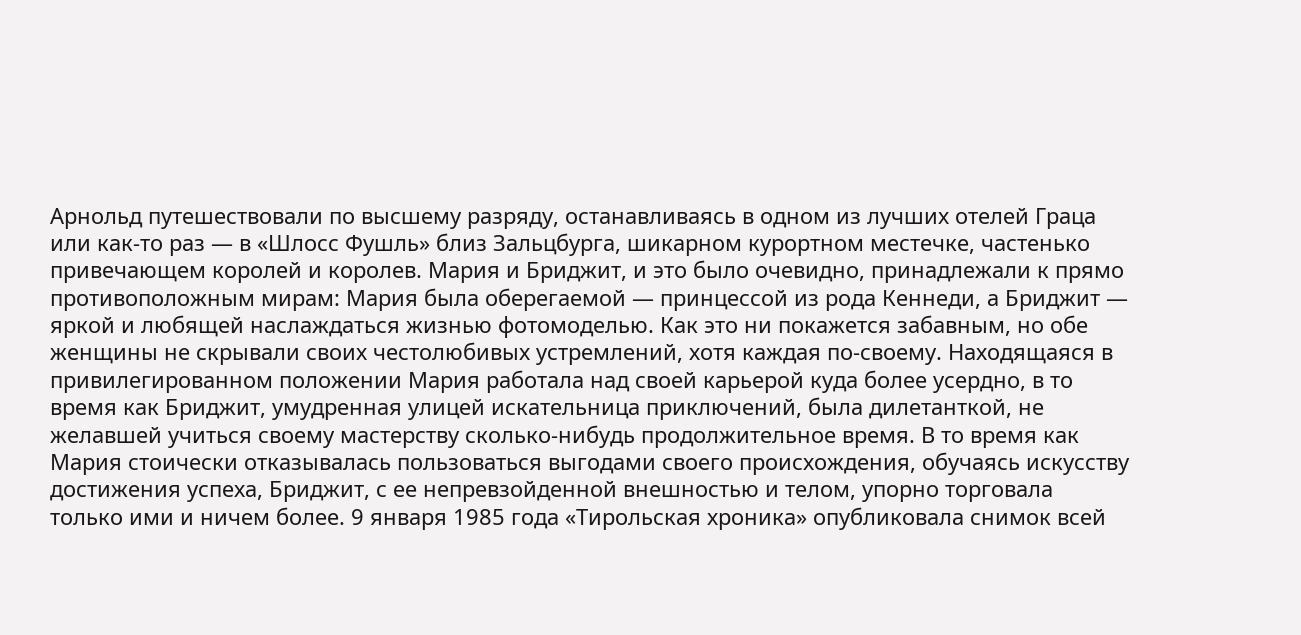Арнольд путешествовали по высшему разряду, останавливаясь в одном из лучших отелей Граца или как-то раз — в «Шлосс Фушль» близ Зальцбурга, шикарном курортном местечке, частенько привечающем королей и королев. Мария и Бриджит, и это было очевидно, принадлежали к прямо противоположным мирам: Мария была оберегаемой — принцессой из рода Кеннеди, а Бриджит — яркой и любящей наслаждаться жизнью фотомоделью. Как это ни покажется забавным, но обе женщины не скрывали своих честолюбивых устремлений, хотя каждая по-своему. Находящаяся в привилегированном положении Мария работала над своей карьерой куда более усердно, в то время как Бриджит, умудренная улицей искательница приключений, была дилетанткой, не желавшей учиться своему мастерству сколько-нибудь продолжительное время. В то время как Мария стоически отказывалась пользоваться выгодами своего происхождения, обучаясь искусству достижения успеха, Бриджит, с ее непревзойденной внешностью и телом, упорно торговала только ими и ничем более. 9 января 1985 года «Тирольская хроника» опубликовала снимок всей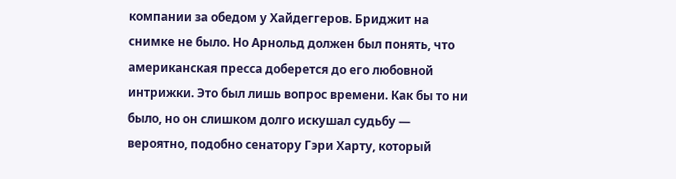компании за обедом у Хайдеггеров. Бриджит на снимке не было. Но Арнольд должен был понять, что американская пресса доберется до его любовной интрижки. Это был лишь вопрос времени. Как бы то ни было, но он слишком долго искушал судьбу — вероятно, подобно сенатору Гэри Харту, который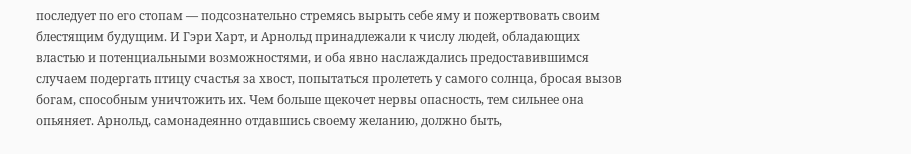последует по его стопам — подсознательно стремясь вырыть себе яму и пожертвовать своим блестящим будущим. И Гэри Харт, и Арнольд принадлежали к числу людей, обладающих властью и потенциальными возможностями, и оба явно наслаждались предоставившимся случаем подергать птицу счастья за хвост, попытаться пролететь у самого солнца, бросая вызов богам, способным уничтожить их. Чем больше щекочет нервы опасность, тем сильнее она опьяняет. Арнольд, самонадеянно отдавшись своему желанию, должно быть,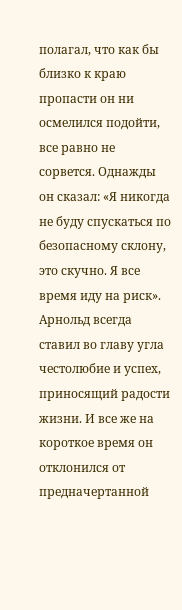полагал, что как бы близко к краю пропасти он ни осмелился подойти, все равно не сорвется. Однажды он сказал: «Я никогда не буду спускаться по безопасному склону, это скучно. Я все время иду на риск». Арнольд всегда ставил во главу угла честолюбие и успех, приносящий радости жизни. И все же на короткое время он отклонился от предначертанной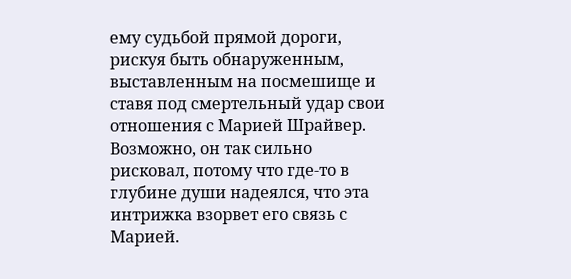ему судьбой прямой дороги, рискуя быть обнаруженным, выставленным на посмешище и ставя под смертельный удар свои отношения с Марией Шрайвер. Возможно, он так сильно рисковал, потому что где-то в глубине души надеялся, что эта интрижка взорвет его связь с Марией.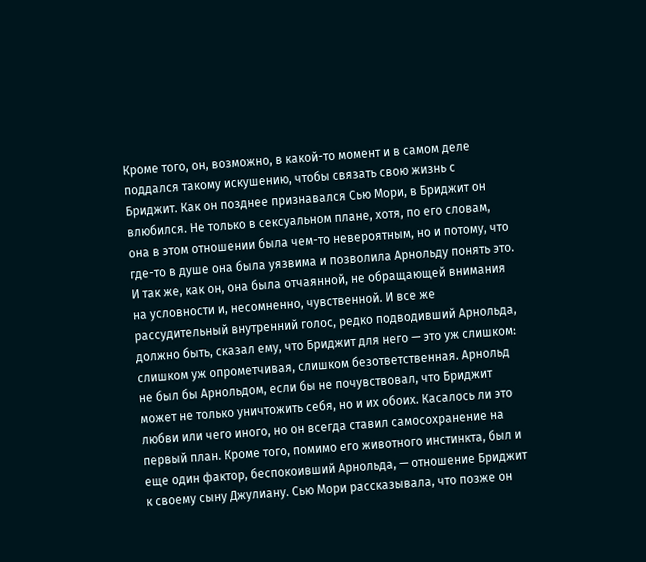Кроме того, он, возможно, в какой-то момент и в самом деле поддался такому искушению, чтобы связать свою жизнь с Бриджит. Как он позднее признавался Сью Мори, в Бриджит он влюбился. Не только в сексуальном плане, хотя, по его словам, она в этом отношении была чем-то невероятным, но и потому, что где-то в душе она была уязвима и позволила Арнольду понять это. И так же, как он, она была отчаянной, не обращающей внимания на условности и, несомненно, чувственной. И все же рассудительный внутренний голос, редко подводивший Арнольда, должно быть, сказал ему, что Бриджит для него — это уж слишком: слишком уж опрометчивая, слишком безответственная. Арнольд не был бы Арнольдом, если бы не почувствовал, что Бриджит может не только уничтожить себя, но и их обоих. Касалось ли это любви или чего иного, но он всегда ставил самосохранение на первый план. Кроме того, помимо его животного инстинкта, был и еще один фактор, беспокоивший Арнольда, — отношение Бриджит к своему сыну Джулиану. Сью Мори рассказывала, что позже он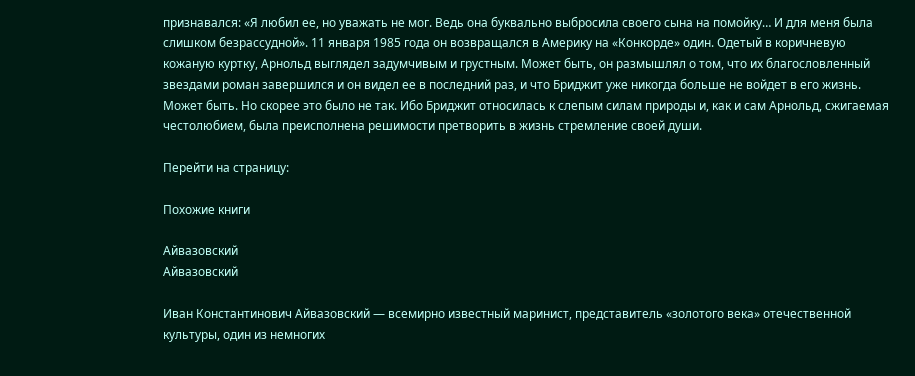признавался: «Я любил ее, но уважать не мог. Ведь она буквально выбросила своего сына на помойку… И для меня была слишком безрассудной». 11 января 1985 года он возвращался в Америку на «Конкорде» один. Одетый в коричневую кожаную куртку, Арнольд выглядел задумчивым и грустным. Может быть, он размышлял о том, что их благословленный звездами роман завершился и он видел ее в последний раз, и что Бриджит уже никогда больше не войдет в его жизнь. Может быть. Но скорее это было не так. Ибо Бриджит относилась к слепым силам природы и, как и сам Арнольд, сжигаемая честолюбием, была преисполнена решимости претворить в жизнь стремление своей души.

Перейти на страницу:

Похожие книги

Айвазовский
Айвазовский

Иван Константинович Айвазовский — всемирно известный маринист, представитель «золотого века» отечественной культуры, один из немногих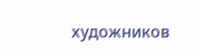художников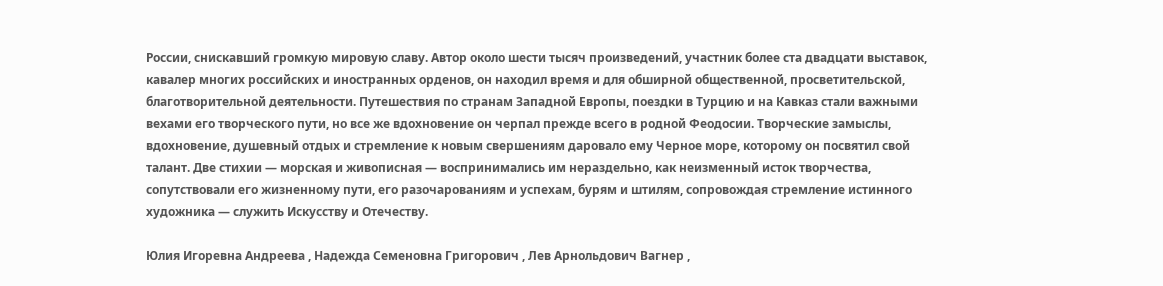России, снискавший громкую мировую славу. Автор около шести тысяч произведений, участник более ста двадцати выставок, кавалер многих российских и иностранных орденов, он находил время и для обширной общественной, просветительской, благотворительной деятельности. Путешествия по странам Западной Европы, поездки в Турцию и на Кавказ стали важными вехами его творческого пути, но все же вдохновение он черпал прежде всего в родной Феодосии. Творческие замыслы, вдохновение, душевный отдых и стремление к новым свершениям даровало ему Черное море, которому он посвятил свой талант. Две стихии — морская и живописная — воспринимались им нераздельно, как неизменный исток творчества, сопутствовали его жизненному пути, его разочарованиям и успехам, бурям и штилям, сопровождая стремление истинного художника — служить Искусству и Отечеству.

Юлия Игоревна Андреева , Надежда Семеновна Григорович , Лев Арнольдович Вагнер ,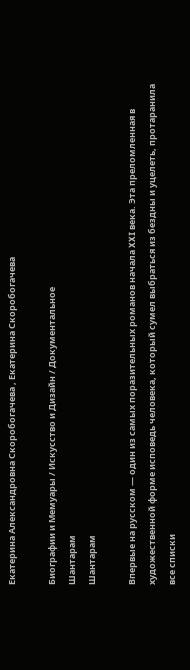Екатерина Александровна Скоробогачева , Екатерина Скоробогачева

Биографии и Мемуары / Искусство и Дизайн / Документальное
Шантарам
Шантарам

Впервые на русском — один из самых поразительных романов начала XXI века. Эта преломленная в художественной форме исповедь человека, который сумел выбраться из бездны и уцелеть, протаранила все списки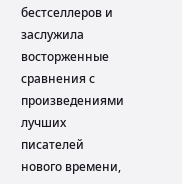бестселлеров и заслужила восторженные сравнения с произведениями лучших писателей нового времени,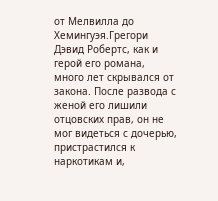от Мелвилла до Хемингуэя.Грегори Дэвид Робертс, как и герой его романа, много лет скрывался от закона. После развода с женой его лишили отцовских прав, он не мог видеться с дочерью, пристрастился к наркотикам и,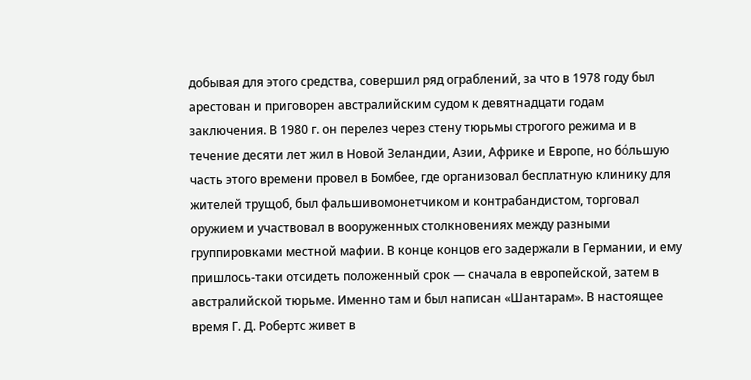добывая для этого средства, совершил ряд ограблений, за что в 1978 году был арестован и приговорен австралийским судом к девятнадцати годам заключения. В 1980 г. он перелез через стену тюрьмы строгого режима и в течение десяти лет жил в Новой Зеландии, Азии, Африке и Европе, но бόльшую часть этого времени провел в Бомбее, где организовал бесплатную клинику для жителей трущоб, был фальшивомонетчиком и контрабандистом, торговал оружием и участвовал в вооруженных столкновениях между разными группировками местной мафии. В конце концов его задержали в Германии, и ему пришлось-таки отсидеть положенный срок — сначала в европейской, затем в австралийской тюрьме. Именно там и был написан «Шантарам». В настоящее время Г. Д. Робертс живет в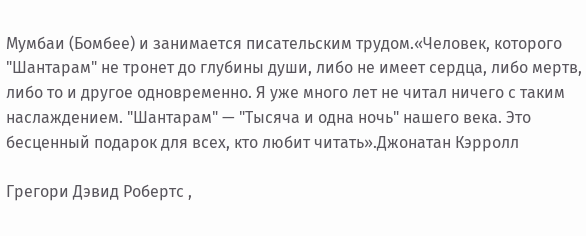Мумбаи (Бомбее) и занимается писательским трудом.«Человек, которого "Шантарам" не тронет до глубины души, либо не имеет сердца, либо мертв, либо то и другое одновременно. Я уже много лет не читал ничего с таким наслаждением. "Шантарам" — "Тысяча и одна ночь" нашего века. Это бесценный подарок для всех, кто любит читать».Джонатан Кэрролл

Грегори Дэвид Робертс ,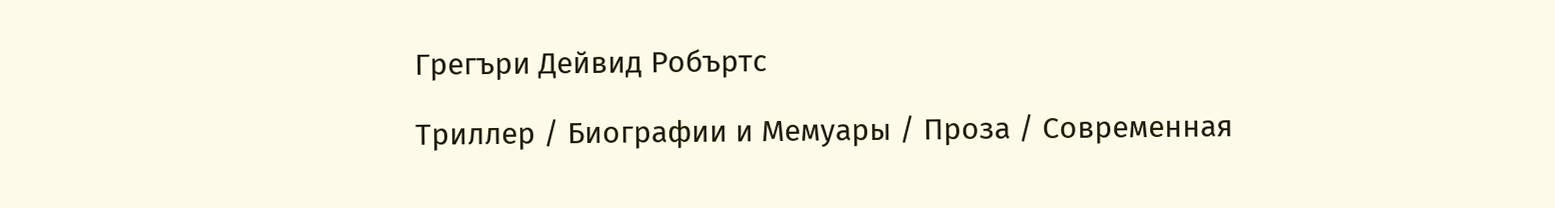Грегъри Дейвид Робъртс

Триллер / Биографии и Мемуары / Проза / Современная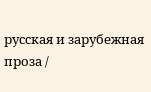русская и зарубежная проза /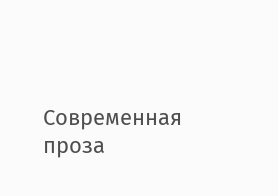Современная проза